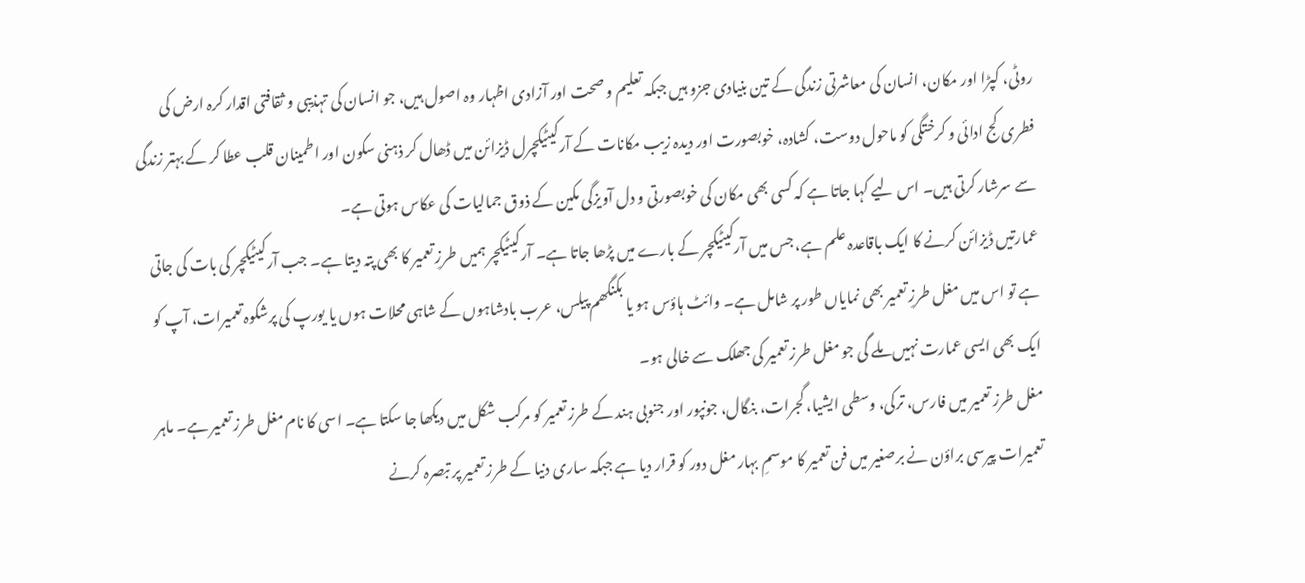روٹی، کپڑا اور مکان، انسان کی معاشرتی زندگی کے تین بنیادی جزو ہیں جبکہ تعلیم و صحت اور آزادی اظہار وہ اصول ہیں، جو انسان کی تہذیبی و ثقافتی اقدار کرہ ارض کی فطری کج ادائی و کرختگی کو ماحول دوست، کشادہ، خوبصورت اور دیدہ زیب مکانات کے آرکیٹیکچرل ڈیزائن میں ڈھال کر ذہنی سکون اور اطمینان قلب عطا کر کے بہتر زندگی سے سرشار کرتی ہیں۔ اس لیے کہا جاتا ہے کہ کسی بھی مکان کی خوبصورتی و دل آویزگی مکین کے ذوق جمالیات کی عکاس ہوتی ہے۔
عمارتیں ڈیزائن کرنے کا ایک باقاعدہ علم ہے، جس میں آرکیٹیکچر کے بارے میں پڑھا جاتا ہے۔ آرکیٹیکچر ہمیں طرزِ تعمیر کا بھی پتہ دیتا ہے۔ جب آرکیٹیکچر کی بات کی جاتی ہے تو اس میں مغل طرزِ تعمیر بھی نمایاں طور پر شامل ہے۔ وائٹ ہاؤس ہو یا بکنگھم پیلس، عرب بادشاہوں کے شاہی محلات ہوں یا یورپ کی پرشکوہ تعمیرات، آپ کو ایک بھی ایسی عمارت نہیں ملے گی جو مغل طرز تعمیر کی جھلک سے خالی ہو۔
مغل طرز تعمیر میں فارس، ترکی، وسطی ایشیا، گجرات، بنگال، جونپور اور جنوبی ہند کے طرز تعمیر کو مرکب شکل میں دیکھا جا سکتا ہے۔ اسی کا نام مغل طرز تعمیر ہے۔ ماہر تعمیرات پیرسی براؤن نے برصغیر میں فن تعمیر کا موسمِ بہار مغل دور کو قرار دیا ہے جبکہ ساری دنیا کے طرز تعمیر پر تبصرہ کرنے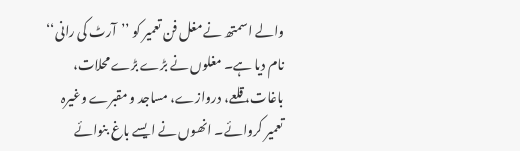والے اسمتھ نے مغل فن تعمیر کو ’’آرٹ کی رانی‘‘ نام دیا ہے۔ مغلوں نے بڑے بڑے محلات، باغات، قلعے، دروازے، مساجد و مقبرے وغیرہ تعمیر کروائے۔ انھوں نے ایسے باغ بنوائے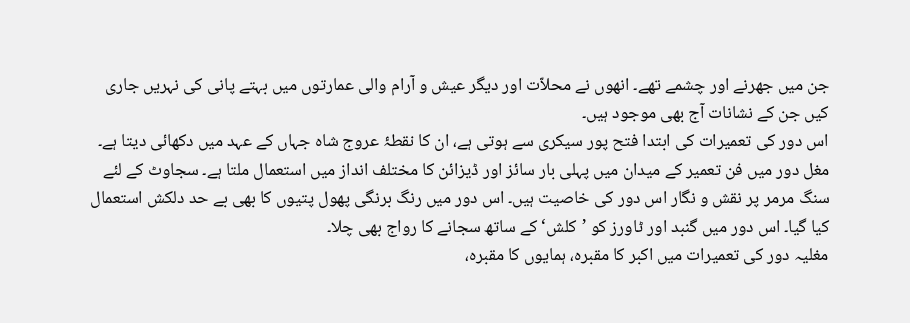جن میں جھرنے اور چشمے تھے۔ انھوں نے محلاّت اور دیگر عیش و آرام والی عمارتوں میں بہتے پانی کی نہریں جاری کیں جن کے نشانات آج بھی موجود ہیں۔
اس دور کی تعمیرات کی ابتدا فتح پور سیکری سے ہوتی ہے، ان کا نقطۂ عروج شاہ جہاں کے عہد میں دکھائی دیتا ہے۔ مغل دور میں فن تعمیر کے میدان میں پہلی بار سائز اور ڈیزائن کا مختلف انداز میں استعمال ملتا ہے۔ سجاوٹ کے لئے سنگ مرمر پر نقش و نگار اس دور کی خاصیت ہیں۔ اس دور میں رنگ برنگی پھول پتیوں کا بھی بے حد دلکش استعمال کیا گیا۔ اس دور میں گنبد اور ٹاورز کو ’کلش‘ کے ساتھ سجانے کا رواج بھی چلا۔
مغلیہ دور کی تعمیرات میں اکبر کا مقبرہ، ہمایوں کا مقبرہ،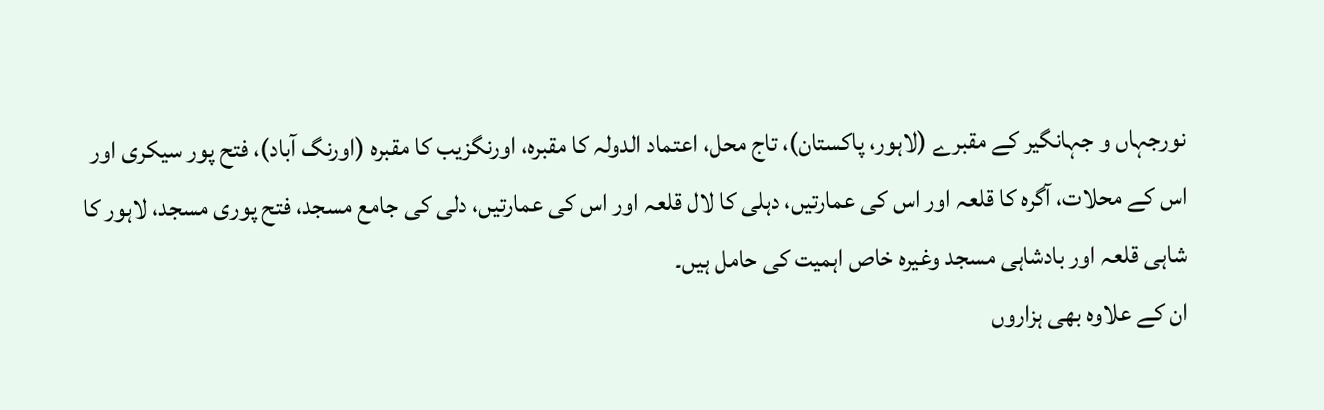نورجہاں و جہانگیر کے مقبرے (لاہور، پاکستان)، تاج محل، اعتماد الدولہ کا مقبرہ، اورنگزیب کا مقبرہ (اورنگ آباد)، فتح پور سیکری اور اس کے محلات، آگرہ کا قلعہ اور اس کی عمارتیں، دہلی کا لال قلعہ اور اس کی عمارتیں، دلی کی جامع مسجد، فتح پوری مسجد، لاہور کا شاہی قلعہ اور بادشاہی مسجد وغیرہ خاص اہمیت کی حامل ہیں۔
ان کے علاوہ بھی ہزاروں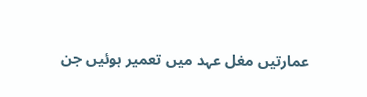عمارتیں مغل عہد میں تعمیر ہوئیں جن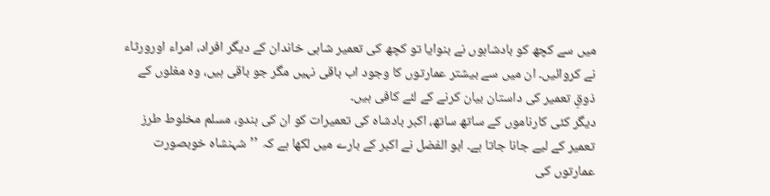میں سے کچھ کو بادشاہوں نے بنوایا تو کچھ کی تعمیر شاہی خاندان کے دیگر افراد، امراء اورورثاء نے کروائیں۔ ان میں سے بیشتر عمارتوں کا وجود اب باقی نہیں مگر جو باقی ہیں، وہ مغلوں کے ذوقِ تعمیر کی داستان بیان کرنے کے لئے کافی ہیں۔
دیگر کئی کارناموں کے ساتھ ساتھ، اکبر بادشاہ کی تعمیرات کو ان کی ہندو، مسلم مخلوط طرز تعمیر کے لیے جانا جاتا ہے۔ ابو الفضل نے اکبر کے بارے میں لکھا ہے کہ ’’شہنشاہ خوبصورت عمارتوں کی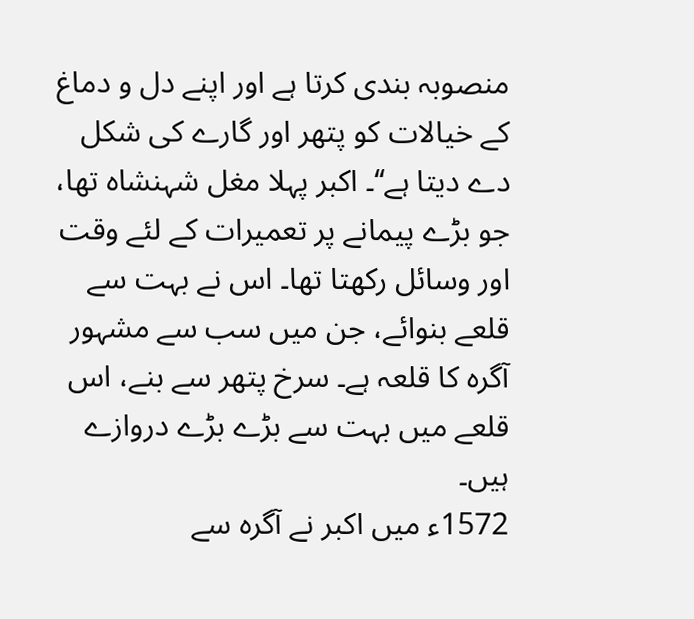منصوبہ بندی کرتا ہے اور اپنے دل و دماغ کے خیالات کو پتھر اور گارے کی شکل دے دیتا ہے‘‘۔ اکبر پہلا مغل شہنشاہ تھا، جو بڑے پیمانے پر تعمیرات کے لئے وقت اور وسائل رکھتا تھا۔ اس نے بہت سے قلعے بنوائے، جن میں سب سے مشہور آگرہ کا قلعہ ہے۔ سرخ پتھر سے بنے، اس قلعے میں بہت سے بڑے بڑے دروازے ہیں۔
1572ء میں اکبر نے آگرہ سے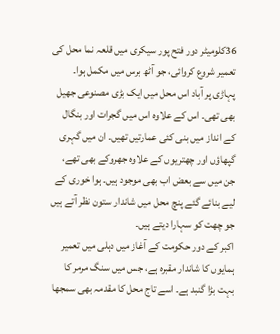36کلومیٹر دور فتح پور سیکری میں قلعہ نما محل کی تعمیر شروع کروائی، جو آٹھ برس میں مکمل ہوا۔ پہاڑی پر آباد اس محل میں ایک بڑی مصنوعی جھیل بھی تھی۔ اس کے علاوہ اس میں گجرات اور بنگال کے انداز میں بنی کئی عمارتیں تھیں۔ ان میں گہری گپھاؤں اور چھتریوں کے علاوہ جھروکے بھی تھے، جن میں سے بعض اب بھی موجود ہیں۔ ہوا خوری کے لیے بنائے گئے پنچ محل میں شاندار ستون نظر آتے ہیں جو چھت کو سہارا دیتے ہیں۔
اکبر کے دور حکومت کے آغاز میں دہلی میں تعمیر ہمایوں کا شاندار مقبرہ ہے، جس میں سنگ مرمر کا بہت بڑا گنبد ہے۔ اسے تاج محل کا مقدمہ بھی سمجھا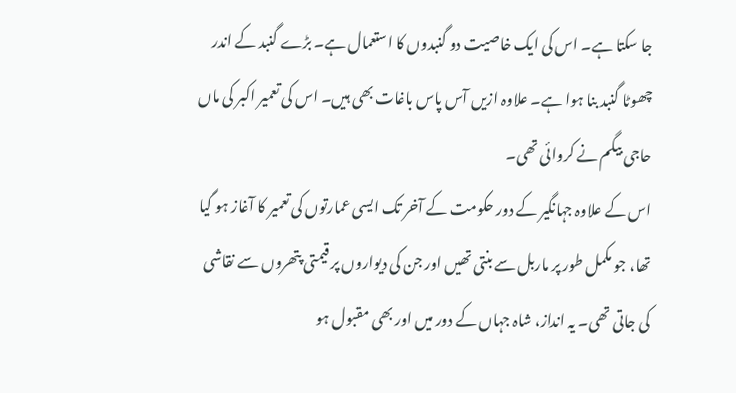جا سکتا ہے۔ اس کی ایک خاصیت دو گنبدوں کا استعمال ہے۔ بڑے گنبد کے اندر چھوٹا گنبد بنا ہوا ہے۔ علاوہ ازیں آس پاس باغات بھی ہیں۔ اس کی تعمیر اکبر کی ماں حاجی بیگم نے کروائی تھی۔
اس کے علاوہ جہانگیر کے دور حکومت کے آخر تک ایسی عمارتوں کی تعمیر کا آغاز ہو گیا تھا، جو مکمل طور پر ماربل سے بنتی تھیں اور جن کی دیواروں پر قیمتی پتھروں سے نقاشی کی جاتی تھی۔ یہ انداز، شاہ جہاں کے دور میں اور بھی مقبول ہو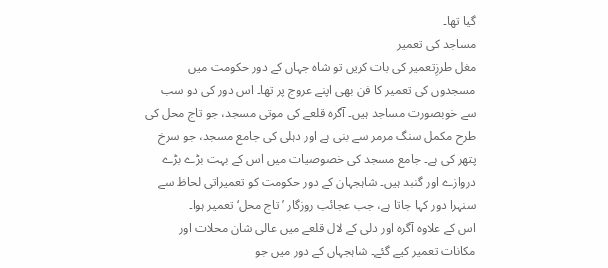گیا تھا۔
مساجد کی تعمیر
مغل طرزِتعمیر کی بات کریں تو شاہ جہاں کے دور حکومت میں مسجدوں کی تعمیر کا فن بھی اپنے عروج پر تھا۔ اس دور کی دو سب سے خوبصورت مساجد ہیں۔ آگرہ قلعے کی موتی مسجد، جو تاج محل کی طرح مکمل سنگ مرمر سے بنی ہے اور دہلی کی جامع مسجد، جو سرخ پتھر کی ہے۔ جامع مسجد کی خصوصیات میں اس کے بہت بڑے بڑے دروازے اور گنبد ہیں۔ شاہجہان کے دور حکومت کو تعمیراتی لحاظ سے سنہرا دور کہا جاتا ہے، جب عجائب روزگار ’تاج محل‘ تعمیر ہوا۔
اس کے علاوہ آگرہ اور دلی کے لال قلعے میں عالی شان محلات اور مکانات تعمیر کیے گئے۔ شاہجہاں کے دور میں جو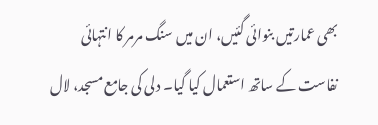بھی عمارتیں بنوائی گئیں، ان میں سنگ مرمر کا انتہائی نفاست کے ساتھ استعمال کیا گیا۔ دلی کی جامع مسجد، لال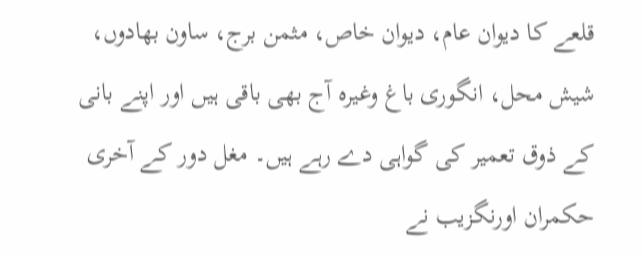قلعے کا دیوان عام، دیوان خاص، مثمن برج، ساون بھادوں، شیش محل، انگوری باغ وغیرہ آج بھی باقی ہیں اور اپنے بانی کے ذوق تعمیر کی گواہی دے رہے ہیں۔ مغل دور کے آخری حکمران اورنگزیب نے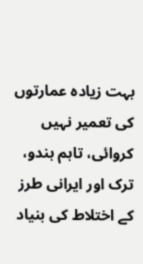بہت زیادہ عمارتوں کی تعمیر نہیں کروائی، تاہم ہندو، ترک اور ایرانی طرز کے اختلاط کی بنیاد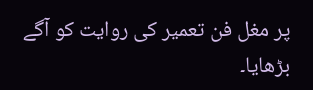پر مغل فن تعمیر کی روایت کو آگے بڑھایا۔